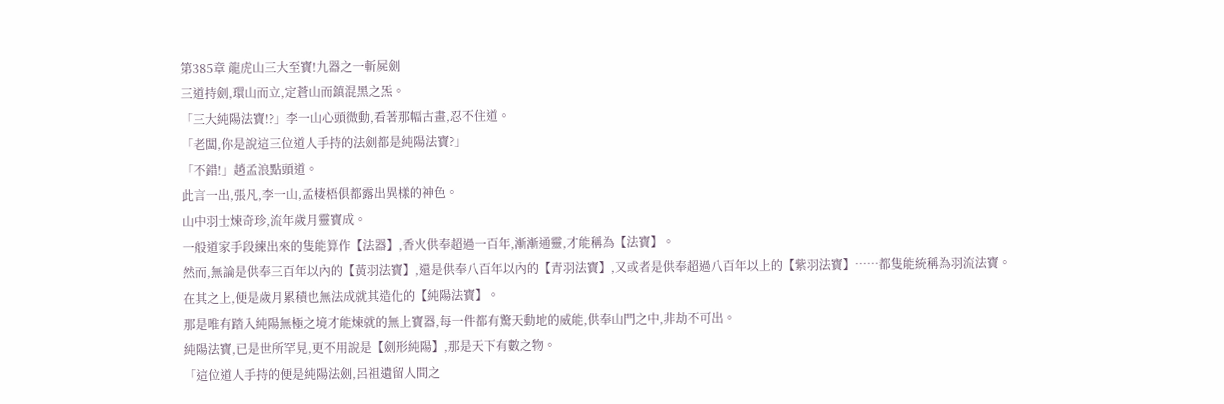第385章 龍虎山三大至寶!九器之一斬屍劍
三道持劍,環山而立,定蒼山而鎮混黑之炁。
「三大純陽法寶!?」李一山心頭微動,看著那幅古畫,忍不住道。
「老闆,你是說這三位道人手持的法劍都是純陽法寶?」
「不錯!」趙孟浪點頭道。
此言一出,張凡,李一山,孟棲梧俱都露出異樣的神色。
山中羽士煉奇珍,流年歲月靈寶成。
一般道家手段練出來的隻能算作【法器】,香火供奉超過一百年,漸漸通靈,才能稱為【法寶】。
然而,無論是供奉三百年以內的【黃羽法寶】,還是供奉八百年以內的【青羽法寶】,又或者是供奉超過八百年以上的【紫羽法寶】……都隻能統稱為羽流法寶。
在其之上,便是歲月累積也無法成就其造化的【純陽法寶】。
那是唯有踏入純陽無極之境才能煉就的無上寶器,每一件都有驚天動地的威能,供奉山門之中,非劫不可出。
純陽法寶,已是世所罕見,更不用說是【劍形純陽】,那是天下有數之物。
「這位道人手持的便是純陽法劍,呂祖遺留人間之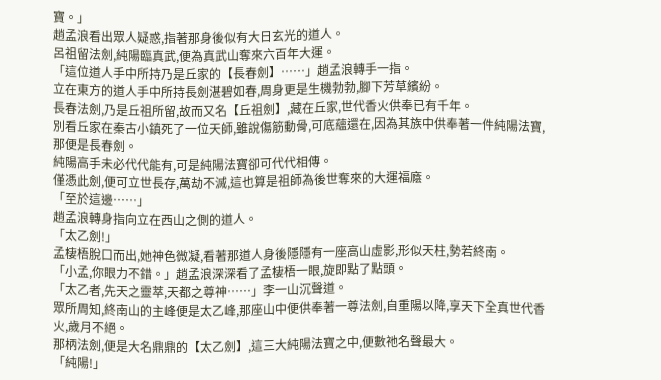寶。」
趙孟浪看出眾人疑惑,指著那身後似有大日玄光的道人。
呂祖留法劍,純陽臨真武,便為真武山奪來六百年大運。
「這位道人手中所持乃是丘家的【長春劍】……」趙孟浪轉手一指。
立在東方的道人手中所持長劍湛碧如春,周身更是生機勃勃,腳下芳草繽紛。
長春法劍,乃是丘祖所留,故而又名【丘祖劍】,藏在丘家,世代香火供奉已有千年。
別看丘家在秦古小鎮死了一位天師,雖說傷筋動骨,可底蘊還在,因為其族中供奉著一件純陽法寶,那便是長春劍。
純陽高手未必代代能有,可是純陽法寶卻可代代相傳。
僅憑此劍,便可立世長存,萬劫不滅,這也算是祖師為後世奪來的大運福廕。
「至於這邊……」
趙孟浪轉身指向立在西山之側的道人。
「太乙劍!」
孟棲梧脫口而出,她神色微凝,看著那道人身後隱隱有一座高山虛影,形似天柱,勢若終南。
「小孟,你眼力不錯。」趙孟浪深深看了孟棲梧一眼,旋即點了點頭。
「太乙者,先天之靈萃,天都之尊神……」李一山沉聲道。
眾所周知,終南山的主峰便是太乙峰,那座山中便供奉著一尊法劍,自重陽以降,享天下全真世代香火,歲月不絕。
那柄法劍,便是大名鼎鼎的【太乙劍】,這三大純陽法寶之中,便數祂名聲最大。
「純陽!」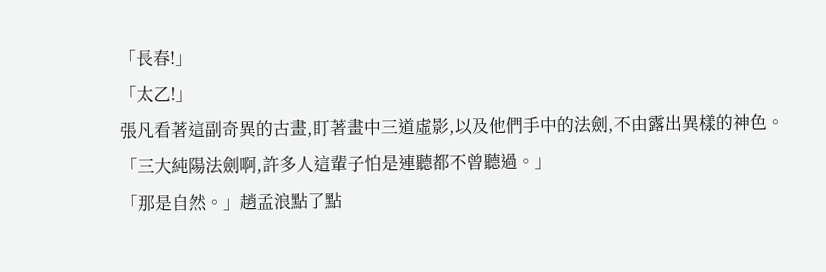「長春!」
「太乙!」
張凡看著這副奇異的古畫,盯著畫中三道虛影,以及他們手中的法劍,不由露出異樣的神色。
「三大純陽法劍啊,許多人這輩子怕是連聽都不曾聽過。」
「那是自然。」趙孟浪點了點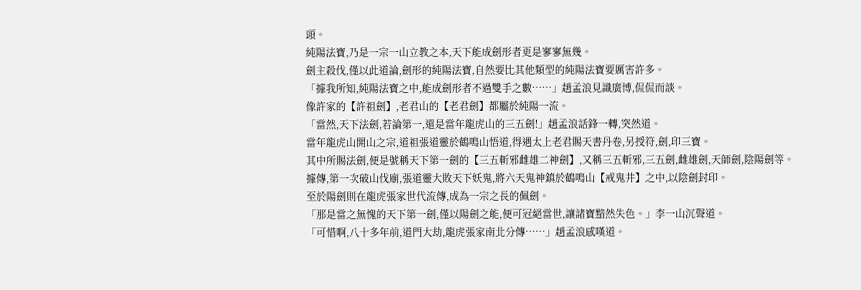頭。
純陽法寶,乃是一宗一山立教之本,天下能成劍形者更是寥寥無幾。
劍主殺伐,僅以此道論,劍形的純陽法寶,自然要比其他類型的純陽法寶要厲害許多。
「據我所知,純陽法寶之中,能成劍形者不過雙手之數……」趙孟浪見識廣博,侃侃而談。
像許家的【許祖劍】,老君山的【老君劍】都屬於純陽一流。
「當然,天下法劍,若論第一,還是當年龍虎山的三五劍!」趙孟浪話鋒一轉,突然道。
當年龍虎山開山之宗,道祖張道靈於鶴鳴山悟道,得遇太上老君賜天書丹卷,另授符,劍,印三寶。
其中所賜法劍,便是號稱天下第一劍的【三五斬邪雌雄二神劍】,又稱三五斬邪,三五劍,雌雄劍,天師劍,陰陽劍等。
據傳,第一次破山伐廟,張道靈大敗天下妖鬼,將六天鬼神鎮於鶴鳴山【戒鬼井】之中,以陰劍封印。
至於陽劍則在龍虎張家世代流傳,成為一宗之長的佩劍。
「那是當之無愧的天下第一劍,僅以陽劍之能,便可冠絕當世,讓諸寶黯然失色。」李一山沉聲道。
「可惜啊,八十多年前,道門大劫,龍虎張家南北分傳……」趙孟浪感嘆道。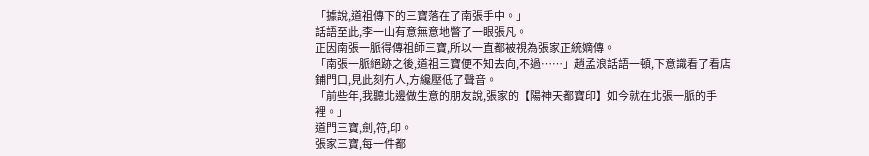「據說,道祖傳下的三寶落在了南張手中。」
話語至此,李一山有意無意地瞥了一眼張凡。
正因南張一脈得傳祖師三寶,所以一直都被視為張家正統嫡傳。
「南張一脈絕跡之後,道祖三寶便不知去向,不過……」趙孟浪話語一頓,下意識看了看店鋪門口,見此刻冇人,方纔壓低了聲音。
「前些年,我聽北邊做生意的朋友說,張家的【陽神天都寶印】如今就在北張一脈的手裡。」
道門三寶,劍,符,印。
張家三寶,每一件都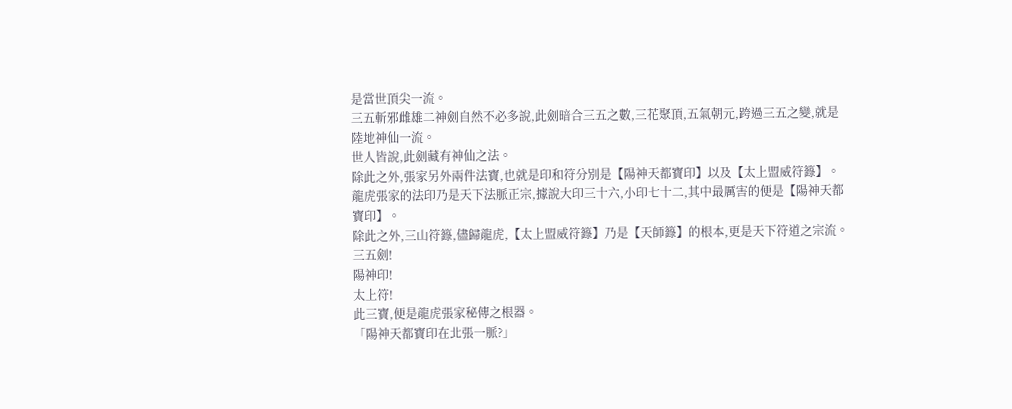是當世頂尖一流。
三五斬邪雌雄二神劍自然不必多說,此劍暗合三五之數,三花聚頂,五氣朝元,跨過三五之變,就是陸地神仙一流。
世人皆說,此劍藏有神仙之法。
除此之外,張家另外兩件法寶,也就是印和符分別是【陽神天都寶印】以及【太上盟威符籙】。
龍虎張家的法印乃是天下法脈正宗,據說大印三十六,小印七十二,其中最厲害的便是【陽神天都寶印】。
除此之外,三山符籙,儘歸龍虎,【太上盟威符籙】乃是【天師籙】的根本,更是天下符道之宗流。
三五劍!
陽神印!
太上符!
此三寶,便是龍虎張家秘傳之根器。
「陽神天都寶印在北張一脈?」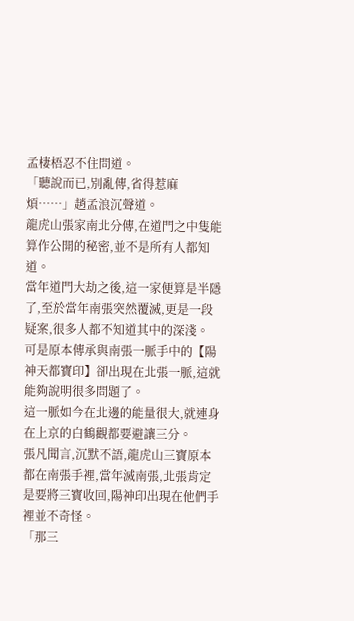孟棲梧忍不住問道。
「聽說而已,別亂傳,省得惹麻煩……」趙孟浪沉聲道。
龍虎山張家南北分傳,在道門之中隻能算作公開的秘密,並不是所有人都知道。
當年道門大劫之後,這一家便算是半隱了,至於當年南張突然覆滅,更是一段疑案,很多人都不知道其中的深淺。
可是原本傳承與南張一脈手中的【陽神天都寶印】卻出現在北張一脈,這就能夠說明很多問題了。
這一脈如今在北邊的能量很大,就連身在上京的白鶴觀都要避讓三分。
張凡聞言,沉默不語,龍虎山三寶原本都在南張手裡,當年滅南張,北張肯定是要將三寶收回,陽神印出現在他們手裡並不奇怪。
「那三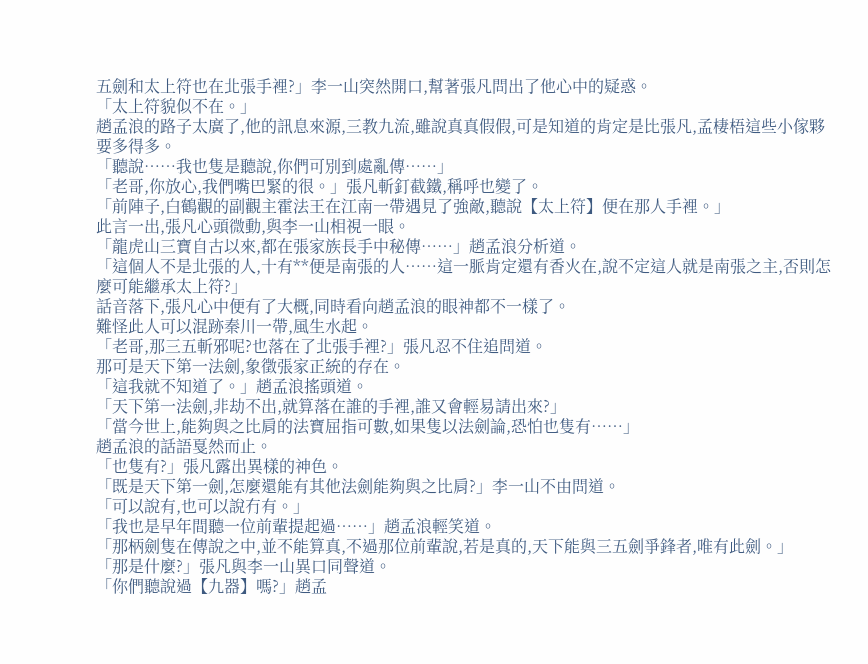五劍和太上符也在北張手裡?」李一山突然開口,幫著張凡問出了他心中的疑惑。
「太上符貌似不在。」
趙孟浪的路子太廣了,他的訊息來源,三教九流,雖說真真假假,可是知道的肯定是比張凡,孟棲梧這些小傢夥要多得多。
「聽說……我也隻是聽說,你們可別到處亂傳……」
「老哥,你放心,我們嘴巴緊的很。」張凡斬釘截鐵,稱呼也變了。
「前陣子,白鶴觀的副觀主霍法王在江南一帶遇見了強敵,聽說【太上符】便在那人手裡。」
此言一出,張凡心頭微動,與李一山相視一眼。
「龍虎山三寶自古以來,都在張家族長手中秘傳……」趙孟浪分析道。
「這個人不是北張的人,十有**便是南張的人……這一脈肯定還有香火在,說不定這人就是南張之主,否則怎麼可能繼承太上符?」
話音落下,張凡心中便有了大概,同時看向趙孟浪的眼神都不一樣了。
難怪此人可以混跡秦川一帶,風生水起。
「老哥,那三五斬邪呢?也落在了北張手裡?」張凡忍不住追問道。
那可是天下第一法劍,象徵張家正統的存在。
「這我就不知道了。」趙孟浪搖頭道。
「天下第一法劍,非劫不出,就算落在誰的手裡,誰又會輕易請出來?」
「當今世上,能夠與之比肩的法寶屈指可數,如果隻以法劍論,恐怕也隻有……」
趙孟浪的話語戛然而止。
「也隻有?」張凡露出異樣的神色。
「既是天下第一劍,怎麼還能有其他法劍能夠與之比肩?」李一山不由問道。
「可以說有,也可以說冇有。」
「我也是早年間聽一位前輩提起過……」趙孟浪輕笑道。
「那柄劍隻在傳說之中,並不能算真,不過那位前輩說,若是真的,天下能與三五劍爭鋒者,唯有此劍。」
「那是什麼?」張凡與李一山異口同聲道。
「你們聽說過【九器】嗎?」趙孟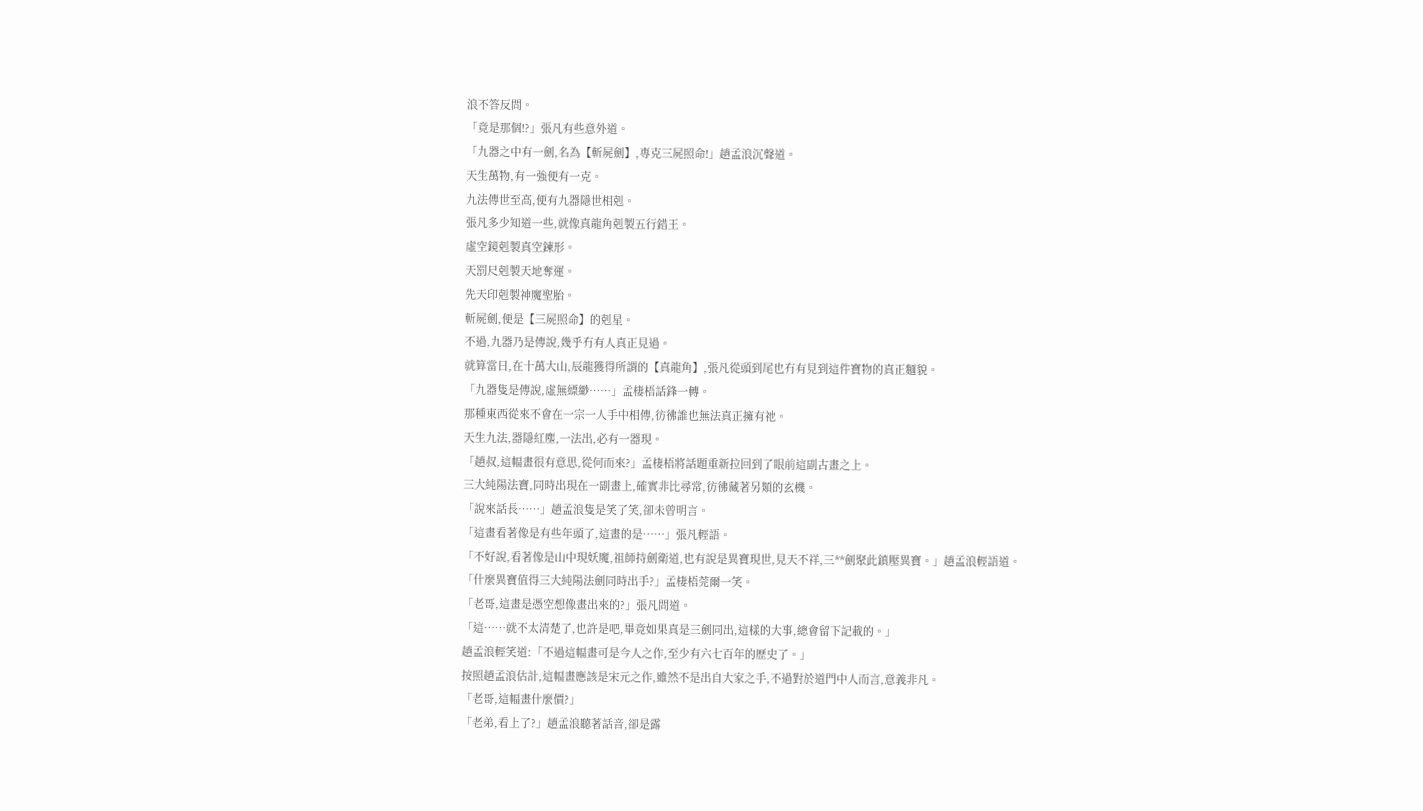浪不答反問。
「竟是那個!?」張凡有些意外道。
「九器之中有一劍,名為【斬屍劍】,專克三屍照命!」趙孟浪沉聲道。
天生萬物,有一強便有一克。
九法傳世至高,便有九器隱世相剋。
張凡多少知道一些,就像真龍角剋製五行錯王。
虛空鏡剋製真空鍊形。
天罰尺剋製天地奪運。
先天印剋製神魔聖胎。
斬屍劍,便是【三屍照命】的剋星。
不過,九器乃是傳說,幾乎冇有人真正見過。
就算當日,在十萬大山,辰龍獲得所謂的【真龍角】,張凡從頭到尾也冇有見到這件寶物的真正麵貌。
「九器隻是傳說,虛無縹緲……」孟棲梧話鋒一轉。
那種東西從來不會在一宗一人手中相傳,彷彿誰也無法真正擁有祂。
天生九法,器隱紅塵,一法出,必有一器現。
「趙叔,這幅畫很有意思,從何而來?」孟棲梧將話題重新拉回到了眼前這副古畫之上。
三大純陽法寶,同時出現在一副畫上,確實非比尋常,彷彿藏著另類的玄機。
「說來話長……」趙孟浪隻是笑了笑,卻未曾明言。
「這畫看著像是有些年頭了,這畫的是……」張凡輕語。
「不好說,看著像是山中現妖魔,祖師持劍衛道,也有說是異寶現世,見天不祥,三**劍聚此鎮壓異寶。」趙孟浪輕語道。
「什麼異寶值得三大純陽法劍同時出手?」孟棲梧莞爾一笑。
「老哥,這畫是憑空想像畫出來的?」張凡問道。
「這……就不太清楚了,也許是吧,畢竟如果真是三劍同出,這樣的大事,總會留下記載的。」
趙孟浪輕笑道:「不過這幅畫可是今人之作,至少有六七百年的歷史了。」
按照趙孟浪估計,這幅畫應該是宋元之作,雖然不是出自大家之手,不過對於道門中人而言,意義非凡。
「老哥,這幅畫什麼價?」
「老弟,看上了?」趙孟浪聽著話音,卻是露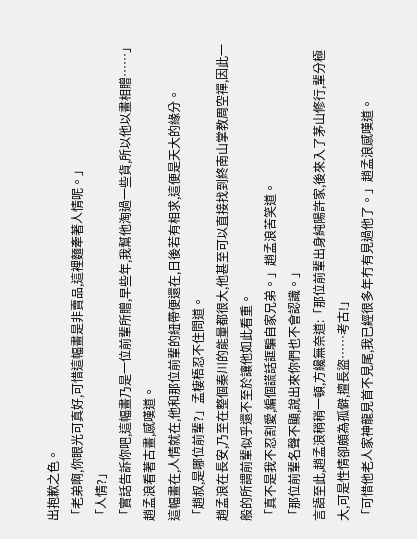出抱歉之色。
「老弟啊,你眼光可真好,可惜這幅畫是非賣品,這裡麵牽著人情呢。」
「人情?」
「實話告訴你吧,這幅畫乃是一位前輩所贈,早些年,我幫他淘過一些貨,所以他以畫相贈……」趙孟浪看著古畫,感嘆道。
這幅畫在,人情就在,他和那位前輩的紐帶便還在,日後若有相求,這便是天大的緣分。
「趙叔,是哪位前輩?」孟棲梧忍不住問道。
趙孟浪在長安,乃至在整個秦川的能量都很大,他甚至可以直接找到終南山掌教周空禪,因此一般的所謂前輩似乎還不至於讓他如此看重。
「真不是我不忍割愛,編個謊話誆騙自家兄弟。」趙孟浪苦笑道。
「那位前輩名聲不顯,說出來你們也不會認識。」
言語至此,趙孟浪稍稍一頓,方纔無奈道:「那位前輩出身純陽許家,後來入了茅山修行,輩分極大,可是性情卻頗為孤僻,擅長盜……考古!」
「可惜他老人家神龍見首不見尾,我已經很多年冇有見過他了。」趙孟浪感嘆道。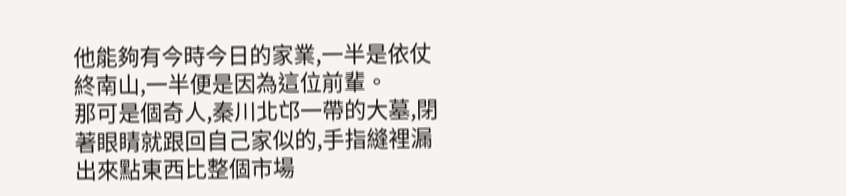他能夠有今時今日的家業,一半是依仗終南山,一半便是因為這位前輩。
那可是個奇人,秦川北邙一帶的大墓,閉著眼睛就跟回自己家似的,手指縫裡漏出來點東西比整個市場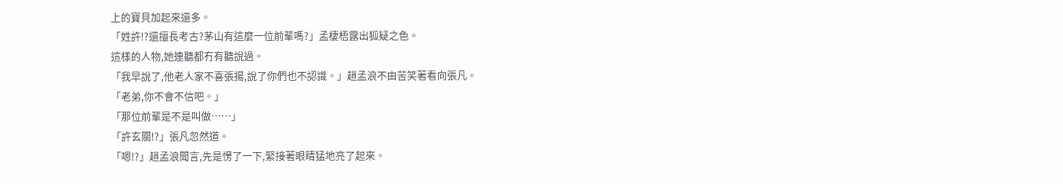上的寶貝加起來還多。
「姓許!?還擅長考古?茅山有這麼一位前輩嗎?」孟棲梧露出狐疑之色。
這樣的人物,她連聽都冇有聽說過。
「我早說了,他老人家不喜張揚,說了你們也不認識。」趙孟浪不由苦笑著看向張凡。
「老弟,你不會不信吧。」
「那位前輩是不是叫做……」
「許玄關!?」張凡忽然道。
「嗯!?」趙孟浪聞言,先是愣了一下,緊接著眼睛猛地亮了起來。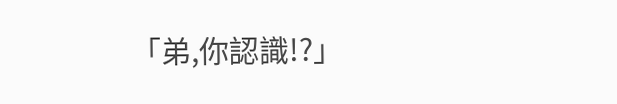「弟,你認識!?」